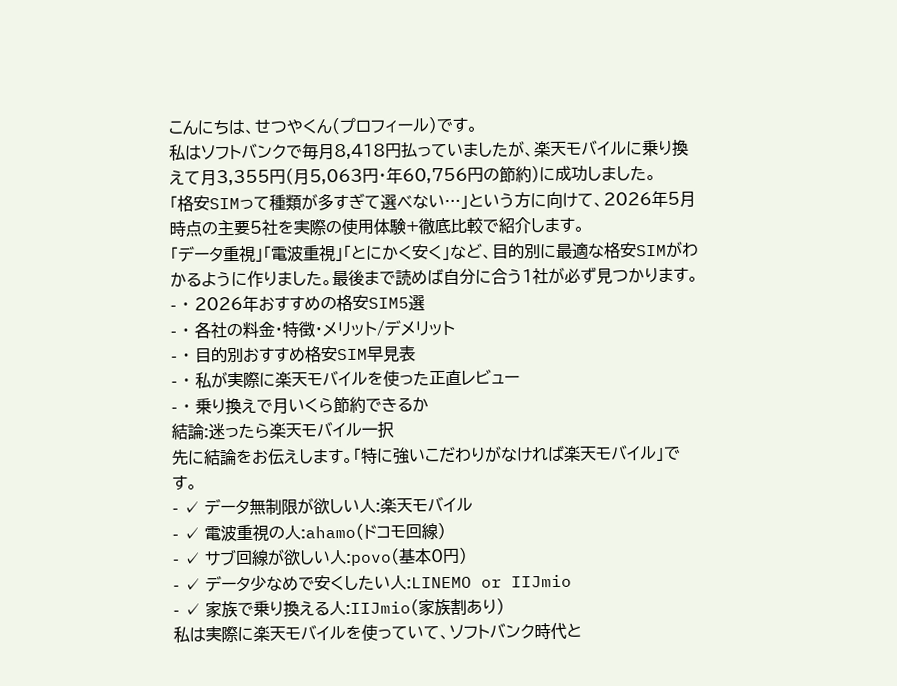こんにちは、せつやくん(プロフィール)です。
私はソフトバンクで毎月8,418円払っていましたが、楽天モバイルに乗り換えて月3,355円(月5,063円・年60,756円の節約)に成功しました。
「格安SIMって種類が多すぎて選べない…」という方に向けて、2026年5月時点の主要5社を実際の使用体験+徹底比較で紹介します。
「データ重視」「電波重視」「とにかく安く」など、目的別に最適な格安SIMがわかるように作りました。最後まで読めば自分に合う1社が必ず見つかります。
- ・ 2026年おすすめの格安SIM5選
- ・ 各社の料金・特徴・メリット/デメリット
- ・ 目的別おすすめ格安SIM早見表
- ・ 私が実際に楽天モバイルを使った正直レビュー
- ・ 乗り換えで月いくら節約できるか
結論:迷ったら楽天モバイル一択
先に結論をお伝えします。「特に強いこだわりがなければ楽天モバイル」です。
- ✓ データ無制限が欲しい人:楽天モバイル
- ✓ 電波重視の人:ahamo(ドコモ回線)
- ✓ サブ回線が欲しい人:povo(基本0円)
- ✓ データ少なめで安くしたい人:LINEMO or IIJmio
- ✓ 家族で乗り換える人:IIJmio(家族割あり)
私は実際に楽天モバイルを使っていて、ソフトバンク時代と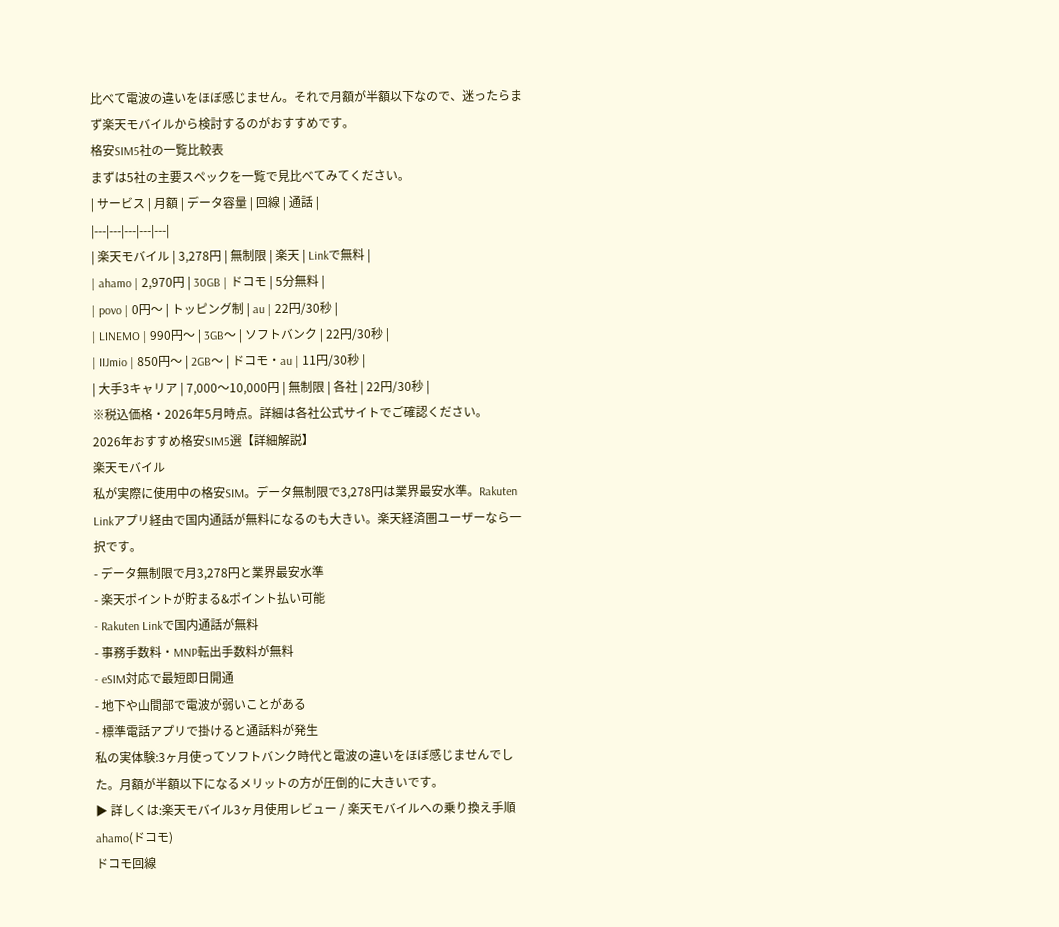比べて電波の違いをほぼ感じません。それで月額が半額以下なので、迷ったらまず楽天モバイルから検討するのがおすすめです。
格安SIM5社の一覧比較表
まずは5社の主要スペックを一覧で見比べてみてください。
| サービス | 月額 | データ容量 | 回線 | 通話 |
|---|---|---|---|---|
| 楽天モバイル | 3,278円 | 無制限 | 楽天 | Linkで無料 |
| ahamo | 2,970円 | 30GB | ドコモ | 5分無料 |
| povo | 0円〜 | トッピング制 | au | 22円/30秒 |
| LINEMO | 990円〜 | 3GB〜 | ソフトバンク | 22円/30秒 |
| IIJmio | 850円〜 | 2GB〜 | ドコモ・au | 11円/30秒 |
| 大手3キャリア | 7,000〜10,000円 | 無制限 | 各社 | 22円/30秒 |
※税込価格・2026年5月時点。詳細は各社公式サイトでご確認ください。
2026年おすすめ格安SIM5選【詳細解説】
楽天モバイル
私が実際に使用中の格安SIM。データ無制限で3,278円は業界最安水準。Rakuten Linkアプリ経由で国内通話が無料になるのも大きい。楽天経済圏ユーザーなら一択です。
- データ無制限で月3,278円と業界最安水準
- 楽天ポイントが貯まる&ポイント払い可能
- Rakuten Linkで国内通話が無料
- 事務手数料・MNP転出手数料が無料
- eSIM対応で最短即日開通
- 地下や山間部で電波が弱いことがある
- 標準電話アプリで掛けると通話料が発生
私の実体験:3ヶ月使ってソフトバンク時代と電波の違いをほぼ感じませんでした。月額が半額以下になるメリットの方が圧倒的に大きいです。
▶ 詳しくは:楽天モバイル3ヶ月使用レビュー / 楽天モバイルへの乗り換え手順
ahamo(ドコモ)
ドコモ回線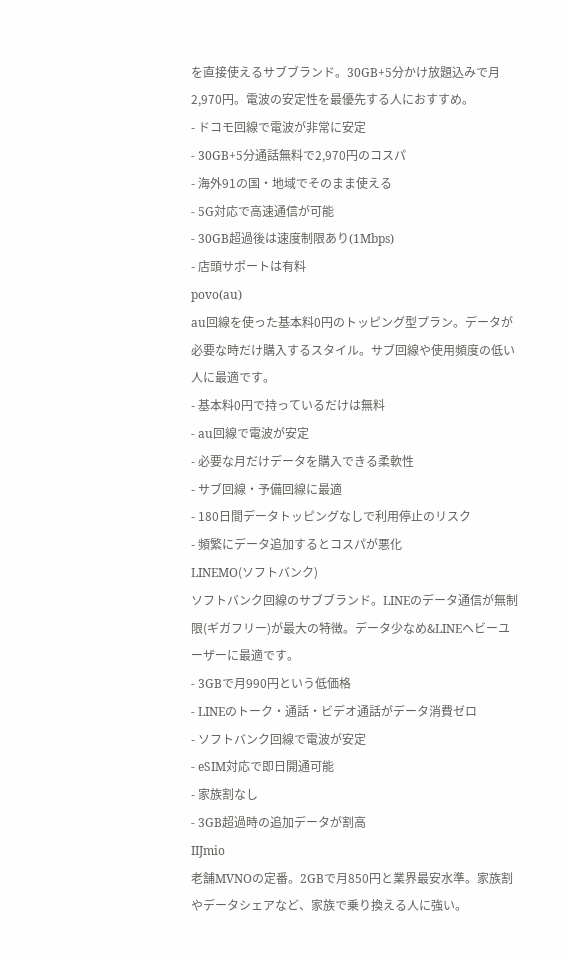を直接使えるサブブランド。30GB+5分かけ放題込みで月2,970円。電波の安定性を最優先する人におすすめ。
- ドコモ回線で電波が非常に安定
- 30GB+5分通話無料で2,970円のコスパ
- 海外91の国・地域でそのまま使える
- 5G対応で高速通信が可能
- 30GB超過後は速度制限あり(1Mbps)
- 店頭サポートは有料
povo(au)
au回線を使った基本料0円のトッピング型プラン。データが必要な時だけ購入するスタイル。サブ回線や使用頻度の低い人に最適です。
- 基本料0円で持っているだけは無料
- au回線で電波が安定
- 必要な月だけデータを購入できる柔軟性
- サブ回線・予備回線に最適
- 180日間データトッピングなしで利用停止のリスク
- 頻繁にデータ追加するとコスパが悪化
LINEMO(ソフトバンク)
ソフトバンク回線のサブブランド。LINEのデータ通信が無制限(ギガフリー)が最大の特徴。データ少なめ&LINEヘビーユーザーに最適です。
- 3GBで月990円という低価格
- LINEのトーク・通話・ビデオ通話がデータ消費ゼロ
- ソフトバンク回線で電波が安定
- eSIM対応で即日開通可能
- 家族割なし
- 3GB超過時の追加データが割高
IIJmio
老舗MVNOの定番。2GBで月850円と業界最安水準。家族割やデータシェアなど、家族で乗り換える人に強い。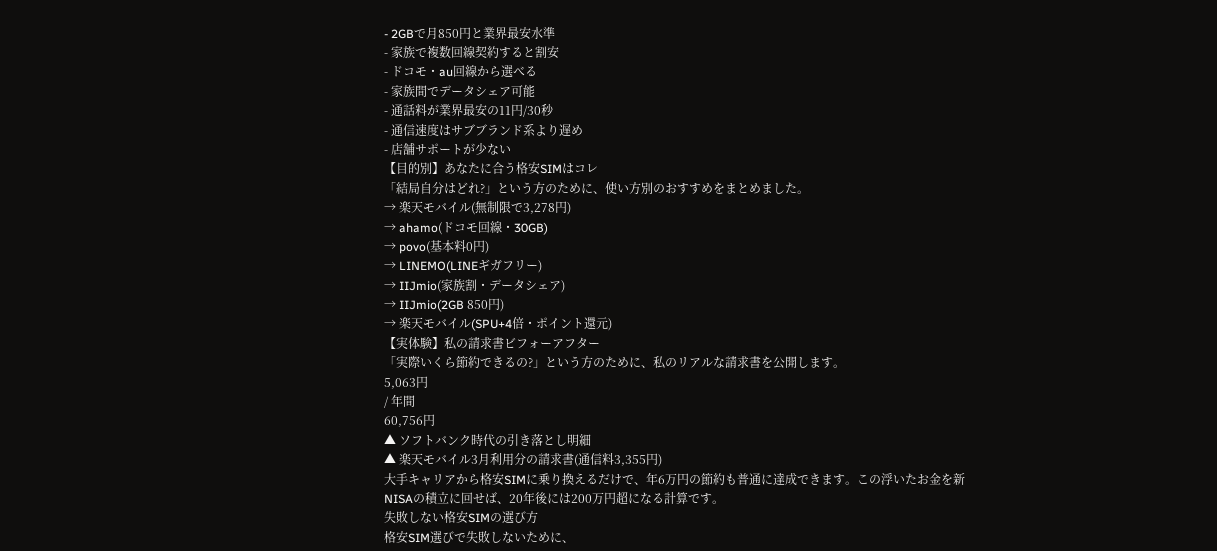- 2GBで月850円と業界最安水準
- 家族で複数回線契約すると割安
- ドコモ・au回線から選べる
- 家族間でデータシェア可能
- 通話料が業界最安の11円/30秒
- 通信速度はサブブランド系より遅め
- 店舗サポートが少ない
【目的別】あなたに合う格安SIMはコレ
「結局自分はどれ?」という方のために、使い方別のおすすめをまとめました。
→ 楽天モバイル(無制限で3,278円)
→ ahamo(ドコモ回線・30GB)
→ povo(基本料0円)
→ LINEMO(LINEギガフリー)
→ IIJmio(家族割・データシェア)
→ IIJmio(2GB 850円)
→ 楽天モバイル(SPU+4倍・ポイント還元)
【実体験】私の請求書ビフォーアフター
「実際いくら節約できるの?」という方のために、私のリアルな請求書を公開します。
5,063円
/ 年間
60,756円
▲ ソフトバンク時代の引き落とし明細
▲ 楽天モバイル3月利用分の請求書(通信料3,355円)
大手キャリアから格安SIMに乗り換えるだけで、年6万円の節約も普通に達成できます。この浮いたお金を新NISAの積立に回せば、20年後には200万円超になる計算です。
失敗しない格安SIMの選び方
格安SIM選びで失敗しないために、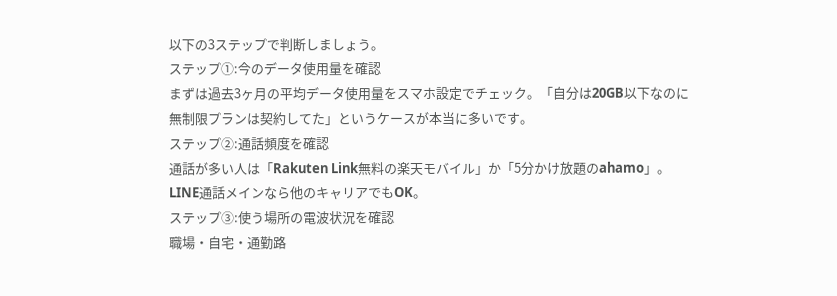以下の3ステップで判断しましょう。
ステップ①:今のデータ使用量を確認
まずは過去3ヶ月の平均データ使用量をスマホ設定でチェック。「自分は20GB以下なのに無制限プランは契約してた」というケースが本当に多いです。
ステップ②:通話頻度を確認
通話が多い人は「Rakuten Link無料の楽天モバイル」か「5分かけ放題のahamo」。LINE通話メインなら他のキャリアでもOK。
ステップ③:使う場所の電波状況を確認
職場・自宅・通勤路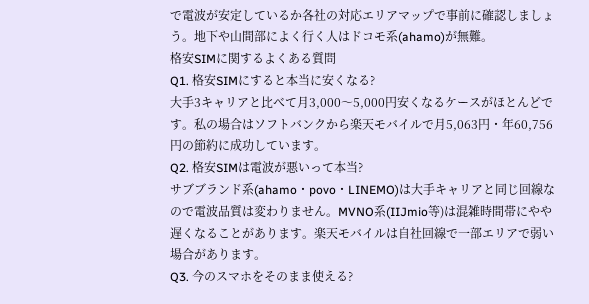で電波が安定しているか各社の対応エリアマップで事前に確認しましょう。地下や山間部によく行く人はドコモ系(ahamo)が無難。
格安SIMに関するよくある質問
Q1. 格安SIMにすると本当に安くなる?
大手3キャリアと比べて月3,000〜5,000円安くなるケースがほとんどです。私の場合はソフトバンクから楽天モバイルで月5,063円・年60,756円の節約に成功しています。
Q2. 格安SIMは電波が悪いって本当?
サブブランド系(ahamo・povo・LINEMO)は大手キャリアと同じ回線なので電波品質は変わりません。MVNO系(IIJmio等)は混雑時間帯にやや遅くなることがあります。楽天モバイルは自社回線で一部エリアで弱い場合があります。
Q3. 今のスマホをそのまま使える?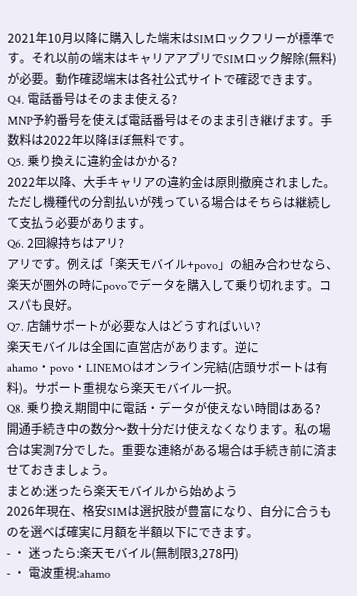2021年10月以降に購入した端末はSIMロックフリーが標準です。それ以前の端末はキャリアアプリでSIMロック解除(無料)が必要。動作確認端末は各社公式サイトで確認できます。
Q4. 電話番号はそのまま使える?
MNP予約番号を使えば電話番号はそのまま引き継げます。手数料は2022年以降ほぼ無料です。
Q5. 乗り換えに違約金はかかる?
2022年以降、大手キャリアの違約金は原則撤廃されました。ただし機種代の分割払いが残っている場合はそちらは継続して支払う必要があります。
Q6. 2回線持ちはアリ?
アリです。例えば「楽天モバイル+povo」の組み合わせなら、楽天が圏外の時にpovoでデータを購入して乗り切れます。コスパも良好。
Q7. 店舗サポートが必要な人はどうすればいい?
楽天モバイルは全国に直営店があります。逆にahamo・povo・LINEMOはオンライン完結(店頭サポートは有料)。サポート重視なら楽天モバイル一択。
Q8. 乗り換え期間中に電話・データが使えない時間はある?
開通手続き中の数分〜数十分だけ使えなくなります。私の場合は実測7分でした。重要な連絡がある場合は手続き前に済ませておきましょう。
まとめ:迷ったら楽天モバイルから始めよう
2026年現在、格安SIMは選択肢が豊富になり、自分に合うものを選べば確実に月額を半額以下にできます。
- ・ 迷ったら:楽天モバイル(無制限3,278円)
- ・ 電波重視:ahamo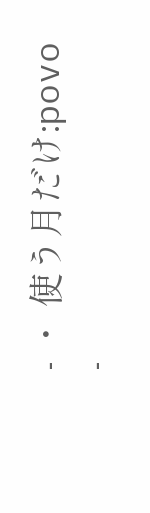- ・ 使う月だけ:povo
-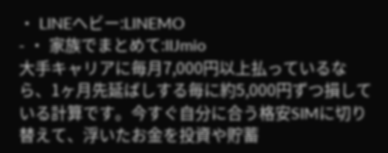・ LINEヘビー:LINEMO
- ・ 家族でまとめて:IIJmio
大手キャリアに毎月7,000円以上払っているなら、1ヶ月先延ばしする毎に約5,000円ずつ損している計算です。今すぐ自分に合う格安SIMに切り替えて、浮いたお金を投資や貯蓄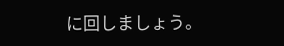に回しましょう。